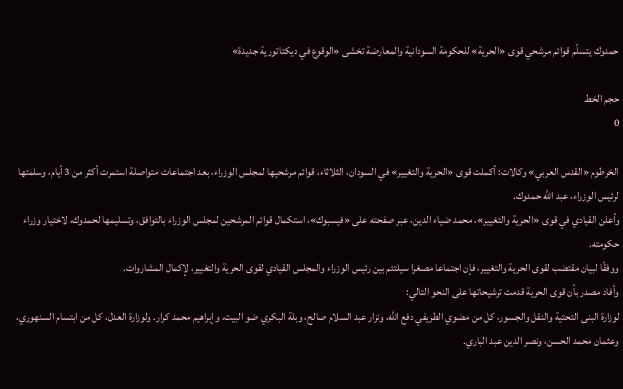حمدوك يتسلّم قوائم مرشحي قوى «الحرية» للحكومة السودانية والمعارضة تخشى «الوقوع في ديكتاتورية جديدة»

حجم الخط
0

الخرطوم «القدس العربي» وكالات: أكملت قوى «الحرية والتغيير» في السودان، الثلاثاء، قوائم مرشحيها لمجلس الوزراء، بعد اجتماعات متواصلة استمرت أكثر من 3 أيام، وسلمتها لرئيس الوزراء، عبد الله حمدوك.
وأعلن القيادي في قوى «الحرية والتغيير»، محمد ضياء الدين، عبر صفحته على «فيسبوك»، استكمال قوائم المرشحين لمجلس الوزراء بالتوافق، وتسليمها لحمدوك، لاختيار وزراء حكومته.
ووفقًا لبيان مقتضب لقوى الحرية والتغيير، فإن اجتماعا مصغرا سيلتئم بين رئيس الوزراء والمجلس القيادي لقوى الحرية والتغيير، لإكمال المشاروات.
وأفاد مصدر بأن قوى الحرية قدمت ترشيحاتها على النحو التالي:
لوزارة البنى التحتية والنقل والجسور، كل من مضوي الطريفي دفع الله، ونزار عبد السلام صالح، وبلة البكري ضو البيت، وإبراهيم محمد كرار. ولوزارة العدل، كل من ابتسام السنهوري، وعثمان محمد الحسن، ونصر الدين عبد الباري.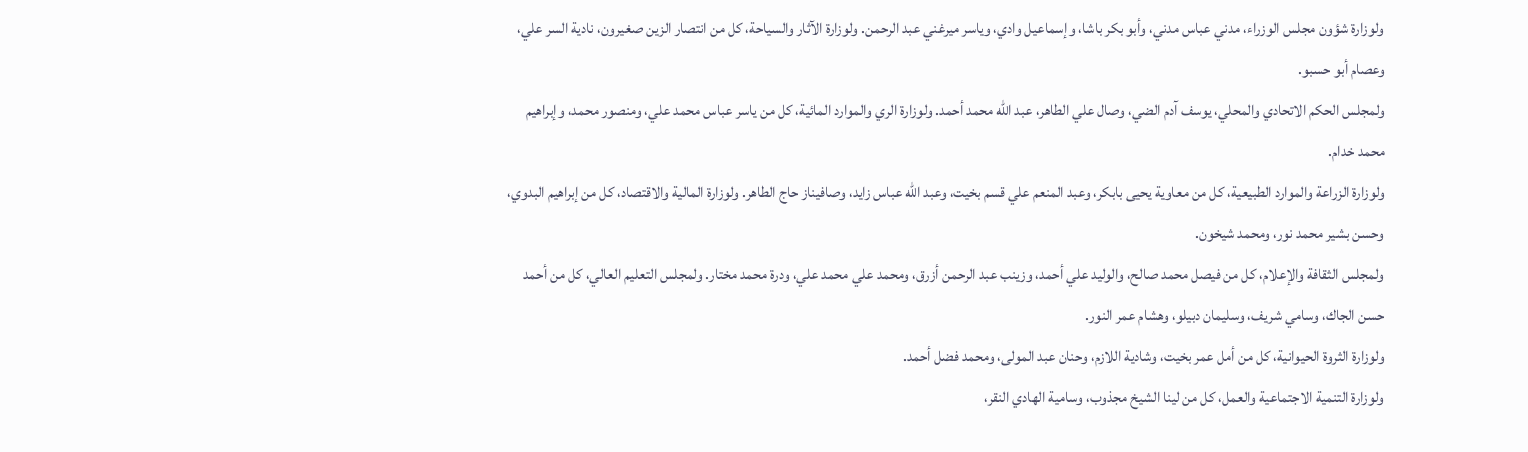ولوزارة شؤون مجلس الوزراء، مدني عباس مدني، وأبو بكر باشا، وإسماعيل وادي، وياسر ميرغني عبد الرحمن. ولوزارة الآثار والسياحة، كل من انتصار الزين صغيرون، نادية السر علي، وعصام أبو حسبو.
ولمجلس الحكم الاتحادي والمحلي، يوسف آدم الضي، وصال علي الطاهر، عبد الله محمد أحمد. ولوزارة الري والموارد المائية، كل من ياسر عباس محمد علي، ومنصور محمد، وإبراهيم محمد خدام.
ولوزارة الزراعة والموارد الطبيعية، كل من معاوية يحيى بابكر، وعبد المنعم علي قسم بخيت، وعبد الله عباس زايد، وصافيناز حاج الطاهر. ولوزارة المالية والاقتصاد، كل من إبراهيم البدوي، وحسن بشير محمد نور، ومحمد شيخون.
ولمجلس الثقافة والإعلام، كل من فيصل محمد صالح، والوليد علي أحمد، وزينب عبد الرحمن أزرق، ومحمد علي محمد علي، ودرة محمد مختار. ولمجلس التعليم العالي، كل من أحمد حسن الجاك، وسامي شريف، وسليمان دبيلو، وهشام عمر النور.
ولوزارة الثروة الحيوانية، كل من أمل عمر بخيت، وشادية اللازم، وحنان عبد المولى، ومحمد فضل أحمد.
ولوزارة التنمية الاجتماعية والعمل، كل من لينا الشيخ مجذوب، وسامية الهادي النقر،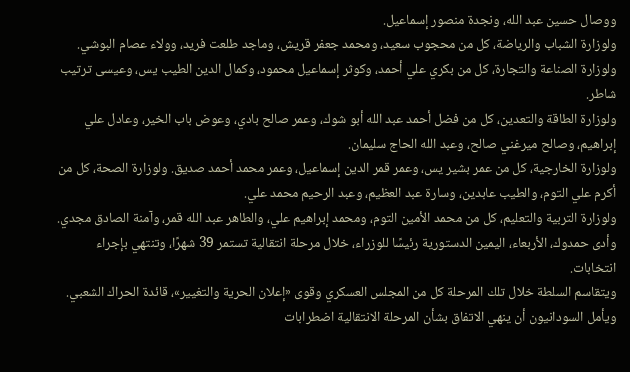ووصال حسين عبد الله، ونجدة منصور إسماعيل.
ولوزارة الشباب والرياضة، كل من محجوب سعيد، ومحمد جعفر قريش، وماجد طلعت فريد، وولاء عصام البوشي.
ولوزارة الصناعة والتجارة، كل من بكري علي أحمد، وكوثر إسماعيل محمود، وكمال الدين الطيب يس، وعيسى ترتيب شاطر.
ولوزارة الطاقة والتعدين، كل من فضل أحمد عبد الله أبو شوك، وعمر صالح بادي، وعوض باب الخير، وعادل علي إبراهيم، وصالح ميرغني صالح، وعبد الله الحاج سليمان.
ولوزارة الخارجية، كل من عمر بشير يس، وعمر قمر الدين إسماعيل، وعمر محمد أحمد صديق. ولوزارة الصحة، كل من أكرم علي التوم، والطيب عابدين، وسارة عبد العظيم، وعبد الرحيم محمد علي.
ولوزارة التربية والتعليم، كل من محمد الأمين التوم، ومحمد إبراهيم علي، والطاهر عبد الله قمر، وآمنة الصادق مجدي.
وأدى حمدوك، الأربعاء، اليمين الدستورية رئيسًا للوزراء، خلال مرحلة انتقالية تستمر 39 شهرًا، وتنتهي بإجراء انتخابات.
ويتقاسم السلطة خلال تلك المرحلة كل من المجلس العسكري وقوى «إعلان الحرية والتغيير»، قائدة الحراك الشعبي.
ويأمل السودانيون أن ينهي الاتفاق بشأن المرحلة الانتقالية اضطرابات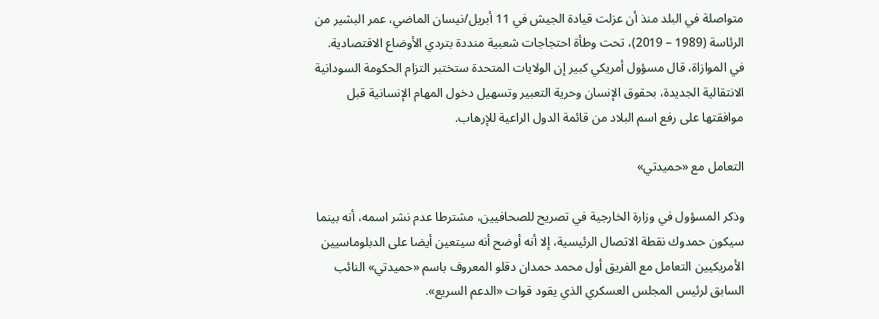متواصلة في البلد منذ أن عزلت قيادة الجيش في 11 أبريل/نيسان الماضي، عمر البشير من الرئاسة (1989 – 2019)، تحت وطأة احتجاجات شعبية منددة بتردي الأوضاع الاقتصادية.
في الموازاة، قال مسؤول أمريكي كبير إن الولايات المتحدة ستختبر التزام الحكومة السودانية الانتقالية الجديدة، بحقوق الإنسان وحرية التعبير وتسهيل دخول المهام الإنسانية قبل موافقتها على رفع اسم البلاد من قائمة الدول الراعية للإرهاب.

التعامل مع «حميدتي»

وذكر المسؤول في وزارة الخارجية في تصريح للصحافيين، مشترطا عدم نشر اسمه، أنه بينما سيكون حمدوك نقطة الاتصال الرئيسية، إلا أنه أوضح أنه سيتعين أيضا على الدبلوماسيين الأمريكيين التعامل مع الفريق أول محمد حمدان دقلو المعروف باسم «حميدتي» النائب السابق لرئيس المجلس العسكري الذي يقود قوات «الدعم السريع».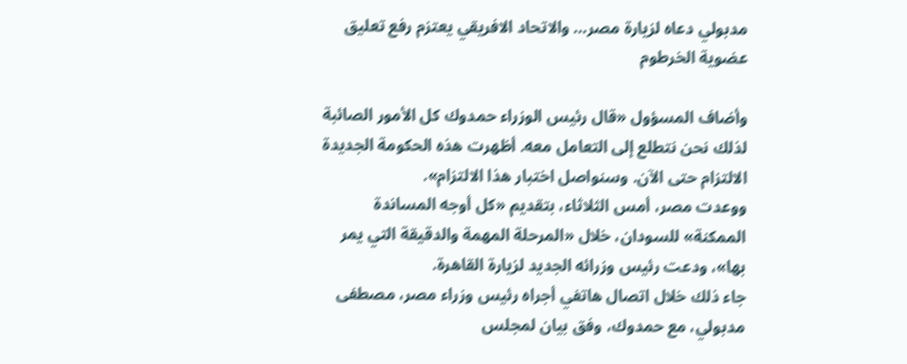مدبولي دعاه لزيارة مصر… والاتحاد الافريقي يعتزم رفع تعليق عضوية الخرطوم

وأضاف المسؤول «قال رئيس الوزراء حمدوك كل الأمور الصائبة لذلك نحن نتطلع إلى التعامل معه. أظهرت هذه الحكومة الجديدة الالتزام حتى الآن. وسنواصل اختبار هذا الالتزام».
ووعدت مصر، أمس الثلاثاء، بتقديم «كل أوجه المساندة الممكنة» للسودان، خلال «المرحلة المهمة والدقيقة التي يمر بها»، ودعت رئيس وزرائه الجديد لزيارة القاهرة.
جاء ذلك خلال اتصال هاتفي أجراه رئيس وزراء مصر، مصطفى مدبولي، مع حمدوك، وفق بيان لمجلس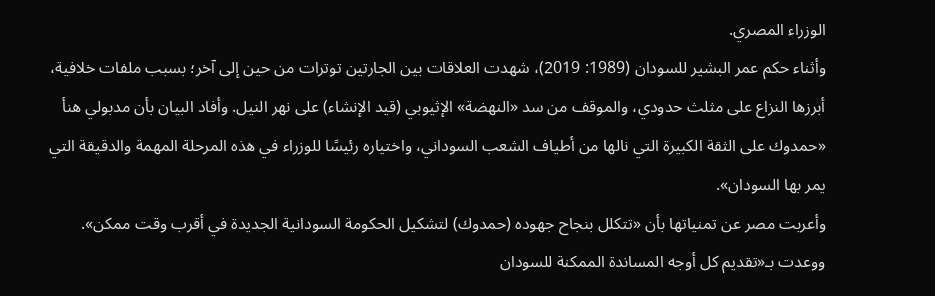الوزراء المصري.
وأثناء حكم عمر البشير للسودان (1989: 2019)، شهدت العلاقات بين الجارتين توترات من حين إلى آخر؛ بسبب ملفات خلافية، أبرزها النزاع على مثلث حدودي، والموقف من سد «النهضة» الإثيوبي (قيد الإنشاء) على نهر النيل. وأفاد البيان بأن مدبولي هنأ «حمدوك على الثقة الكبيرة التي نالها من أطياف الشعب السوداني، واختياره رئيسًا للوزراء في هذه المرحلة المهمة والدقيقة التي يمر بها السودان».
وأعربت مصر عن تمنياتها بأن «تتكلل بنجاح جهوده (حمدوك) لتشكيل الحكومة السودانية الجديدة في أقرب وقت ممكن».
ووعدت بـ«تقديم كل أوجه المساندة الممكنة للسودان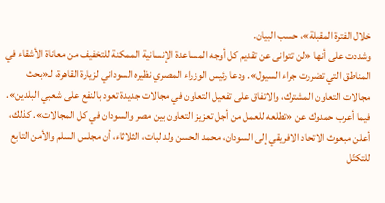خلال الفترة المقبلة»، حسب البيان.
وشددت على أنها «لن تتوانى عن تقديم كل أوجه المساعدة الإنسانية الممكنة للتخفيف من معاناة الأشقاء في المناطق التي تضررت جراء السيول». ودعا رئيس الوزراء المصري نظيره السوداني لزيارة القاهرة، لـ«بحث مجالات التعاون المشترك، والاتفاق على تفعيل التعاون في مجالات جديدة تعود بالنفع على شعبي البلدين». فيما أعرب حمدوك عن «تطلعه للعمل من أجل تعزيز التعاون بين مصر والسودان في كل المجالات». كذلك، أعلن مبعوث الاتحاد الافريقي إلى السودان، محمد الحسن ولد لبات، الثلاثاء، أن مجلس السلم والأمن التابع للتكتّل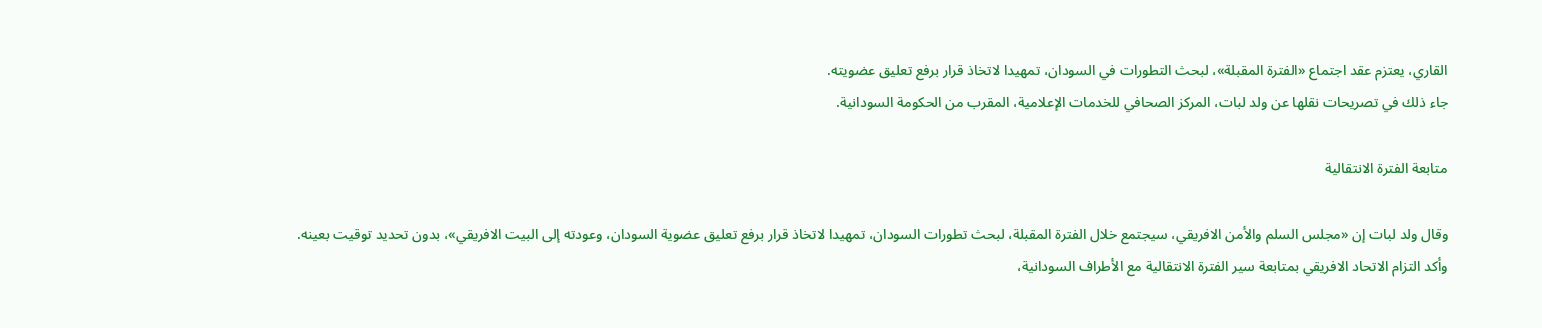القاري، يعتزم عقد اجتماع «الفترة المقبلة»، لبحث التطورات في السودان، تمهيدا لاتخاذ قرار برفع تعليق عضويته.
جاء ذلك في تصريحات نقلها عن ولد لبات، المركز الصحافي للخدمات الإعلامية، المقرب من الحكومة السودانية.

متابعة الفترة الانتقالية

وقال ولد لبات إن «مجلس السلم والأمن الافريقي، سيجتمع خلال الفترة المقبلة، لبحث تطورات السودان، تمهيدا لاتخاذ قرار برفع تعليق عضوية السودان، وعودته إلى البيت الافريقي»، بدون تحديد توقيت بعينه.
وأكد التزام الاتحاد الافريقي بمتابعة سير الفترة الانتقالية مع الأطراف السودانية،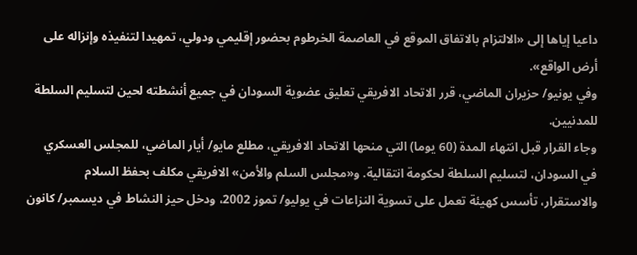داعيا إياها إلى «الالتزام بالاتفاق الموقع في العاصمة الخرطوم بحضور إقليمي ودولي، تمهيدا لتنفيذه وإنزاله على أرض الواقع».
وفي يونيو/ حزيران الماضي، قرر الاتحاد الافريقي تعليق عضوية السودان في جميع أنشطته لحين لتسليم السلطة للمدنيين.
وجاء القرار قبل انتهاء المدة (60 يوما) التي منحها الاتحاد الافريقي، مطلع مايو/ أيار الماضي، للمجلس العسكري في السودان، لتسليم السلطة لحكومة انتقالية. و«مجلس السلم والأمن» الافريقي مكلف بحفظ السلام والاستقرار، تأسس كهيئة تعمل على تسوية النزاعات في يوليو/ تموز 2002، ودخل حيز النشاط في ديسمبر/ كانون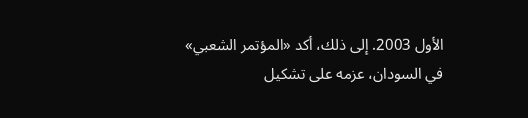الأول 2003. إلى ذلك، أكد «المؤتمر الشعبي» في السودان، عزمه على تشكيل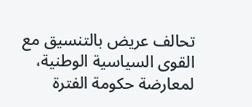تحالف عريض بالتنسيق مع القوى السياسية الوطنية، لمعارضة حكومة الفترة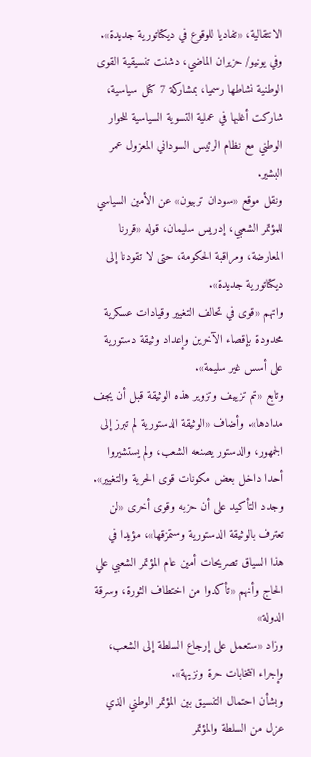الانتقالية، «تفاديا للوقوع في ديكتاتورية جديدة». وفي يونيو/ حزيران الماضي، دشنت تنسيقية القوى الوطنية نشاطها رسميا، بمشاركة 7 كتل سياسية، شاركت أغلبها في عملية التسوية السياسية للحوار الوطني مع نظام الرئيس السوداني المعزول عمر البشير.
ونقل موقع «سودان تربيون» عن الأمين السياسي للمؤتمر الشعبي، إدريس سليمان، قوله «قررنا المعارضة، ومراقبة الحكومة، حتى لا تقودنا إلى ديكتاتورية جديدة».
واتهم «قوى في تحالف التغيير وقيادات عسكرية محدودة بإقصاء الآخرين وإعداد وثيقة دستورية على أسس غير سليمة».
وتابع «تم تزييف وتزوير هذه الوثيقة قبل أن يجف مدادها». وأضاف «الوثيقة الدستورية لم تبرز إلى الجمهور، والدستور يصنعه الشعب، ولم يستشيروا أحدا داخل بعض مكونات قوى الحرية والتغيير».
وجدد التأكيد على أن حزبه وقوى أخرى «لن تعترف بالوثيقة الدستورية وستمزقها»، مؤيدا في هذا السياق تصريحات أمين عام المؤتمر الشعبي علي الحاج وأنهم «تأكدوا من اختطاف الثورة، وسرقة الدولة»
وزاد «ستعمل على إرجاع السلطة إلى الشعب، وإجراء انتخابات حرة ونزيهة».
وبشأن احتمال التنسيق بين المؤتمر الوطني الذي عزل من السلطة والمؤتمر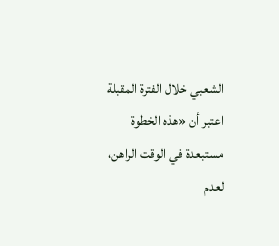الشعبي خلال الفترة المقبلة اعتبر أن «هذه الخطوة مستبعدة في الوقت الراهن، لعدم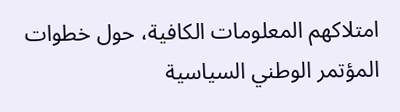امتلاكهم المعلومات الكافية، حول خطوات المؤتمر الوطني السياسية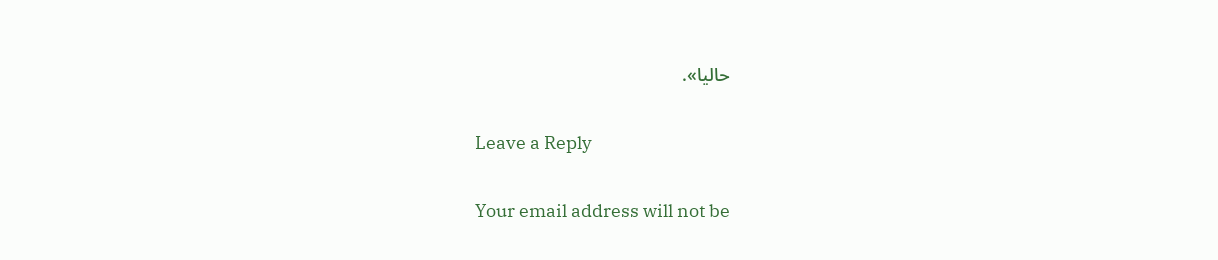حاليا».

Leave a Reply

Your email address will not be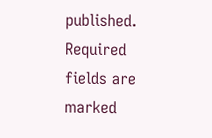published. Required fields are marked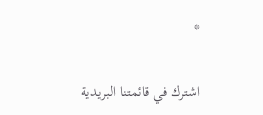*

اشترك في قائمتنا البريدية